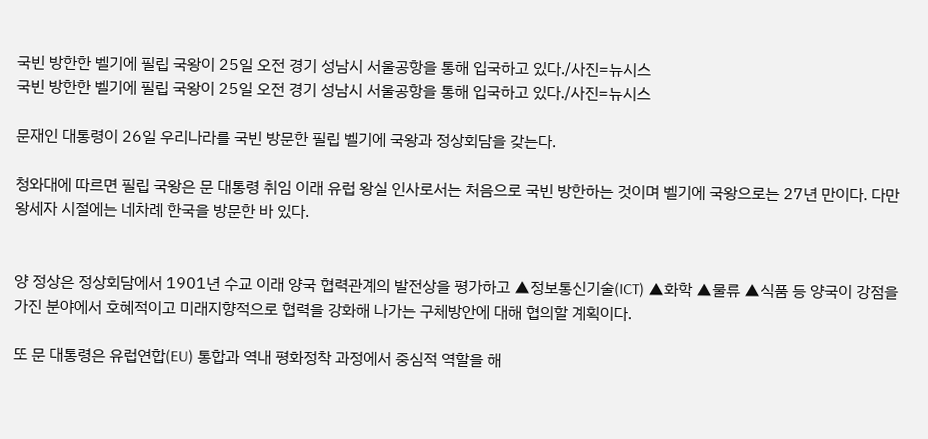국빈 방한한 벨기에 필립 국왕이 25일 오전 경기 성남시 서울공항을 통해 입국하고 있다./사진=뉴시스
국빈 방한한 벨기에 필립 국왕이 25일 오전 경기 성남시 서울공항을 통해 입국하고 있다./사진=뉴시스

문재인 대통령이 26일 우리나라를 국빈 방문한 필립 벨기에 국왕과 정상회담을 갖는다.

청와대에 따르면 필립 국왕은 문 대통령 취임 이래 유럽 왕실 인사로서는 처음으로 국빈 방한하는 것이며 벨기에 국왕으로는 27년 만이다. 다만 왕세자 시절에는 네차례 한국을 방문한 바 있다.


양 정상은 정상회담에서 1901년 수교 이래 양국 협력관계의 발전상을 평가하고 ▲정보통신기술(ICT) ▲화학 ▲물류 ▲식품 등 양국이 강점을 가진 분야에서 호혜적이고 미래지향적으로 협력을 강화해 나가는 구체방안에 대해 협의할 계획이다.

또 문 대통령은 유럽연합(EU) 통합과 역내 평화정착 과정에서 중심적 역할을 해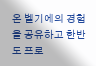온 벨기에의 경험을 공유하고 한반도 프로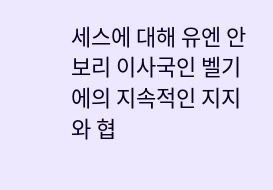세스에 대해 유엔 안보리 이사국인 벨기에의 지속적인 지지와 협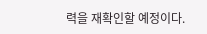력을 재확인할 예정이다.